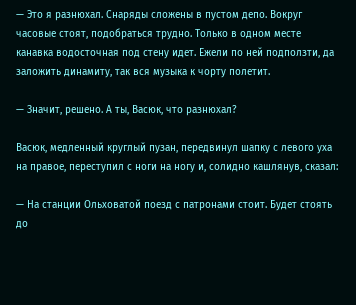— Это я разнюхал. Снаряды сложены в пустом депо. Вокруг часовые стоят, подобраться трудно. Только в одном месте канавка водосточная под стену идет. Ежели по ней подползти, да заложить динамиту, так вся музыка к чорту полетит.

— Значит, решено. А ты, Васюк, что разнюхал?

Васюк, медленный круглый пузан, передвинул шапку с левого уха на правое, переступил с ноги на ногу и, солидно кашлянув, сказал:

— На станции Ольховатой поезд с патронами стоит. Будет стоять до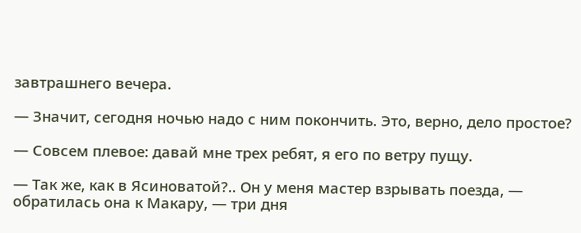завтрашнего вечера.

— Значит, сегодня ночью надо с ним покончить. Это, верно, дело простое?

— Совсем плевое: давай мне трех ребят, я его по ветру пущу.

— Так же, как в Ясиноватой?.. Он у меня мастер взрывать поезда, — обратилась она к Макару, — три дня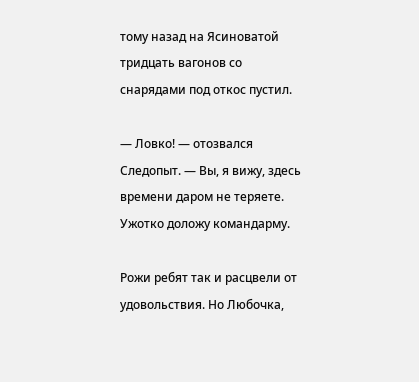тому назад на Ясиноватой тридцать вагонов со снарядами под откос пустил.

— Ловко! — отозвался Следопыт. — Вы, я вижу, здесь времени даром не теряете. Ужотко доложу командарму.

Рожи ребят так и расцвели от удовольствия. Но Любочка,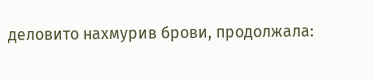деловито нахмурив брови, продолжала: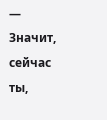— Значит, сейчас ты,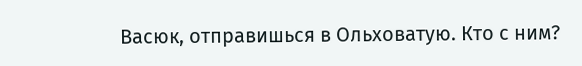Васюк, отправишься в Ольховатую. Кто с ним?